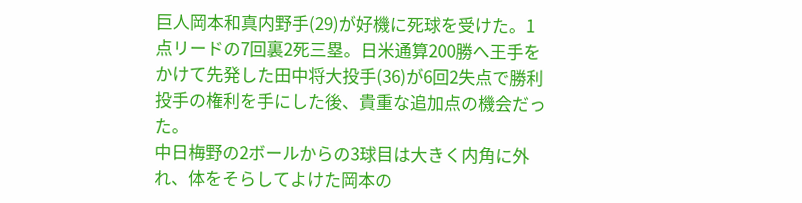巨人岡本和真内野手(29)が好機に死球を受けた。1点リードの7回裏2死三塁。日米通算200勝へ王手をかけて先発した田中将大投手(36)が6回2失点で勝利投手の権利を手にした後、貴重な追加点の機会だった。
中日梅野の2ボールからの3球目は大きく内角に外れ、体をそらしてよけた岡本の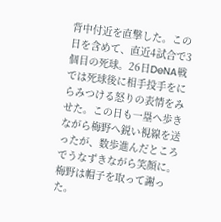背中付近を直撃した。この日を含めて、直近4試合で3個目の死球。26日DeNA戦では死球後に相手投手をにらみつける怒りの表情をみせた。この日も一塁へ歩きながら梅野へ鋭い視線を送ったが、数歩進んだところでうなずきながら笑顔に。梅野は帽子を取って謝った。